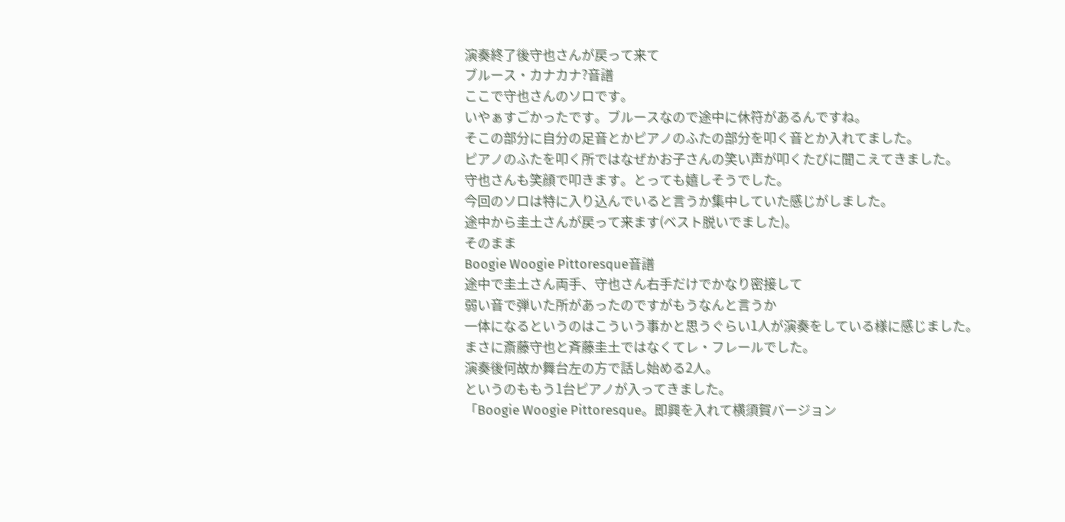演奏終了後守也さんが戻って来て
ブルース・カナカナ?音譜
ここで守也さんのソロです。
いやぁすごかったです。ブルースなので途中に休符があるんですね。
そこの部分に自分の足音とかピアノのふたの部分を叩く音とか入れてました。
ピアノのふたを叩く所ではなぜかお子さんの笑い声が叩くたびに聞こえてきました。
守也さんも笑顔で叩きます。とっても嬉しそうでした。
今回のソロは特に入り込んでいると言うか集中していた感じがしました。
途中から圭土さんが戻って来ます(ベスト脱いでました)。
そのまま
Boogie Woogie Pittoresque音譜
途中で圭土さん両手、守也さん右手だけでかなり密接して
弱い音で弾いた所があったのですがもうなんと言うか
一体になるというのはこういう事かと思うぐらい1人が演奏をしている様に感じました。
まさに斎藤守也と斉藤圭土ではなくてレ・フレールでした。
演奏後何故か舞台左の方で話し始める2人。
というのももう1台ピアノが入ってきました。
「Boogie Woogie Pittoresque。即興を入れて横須賀バージョン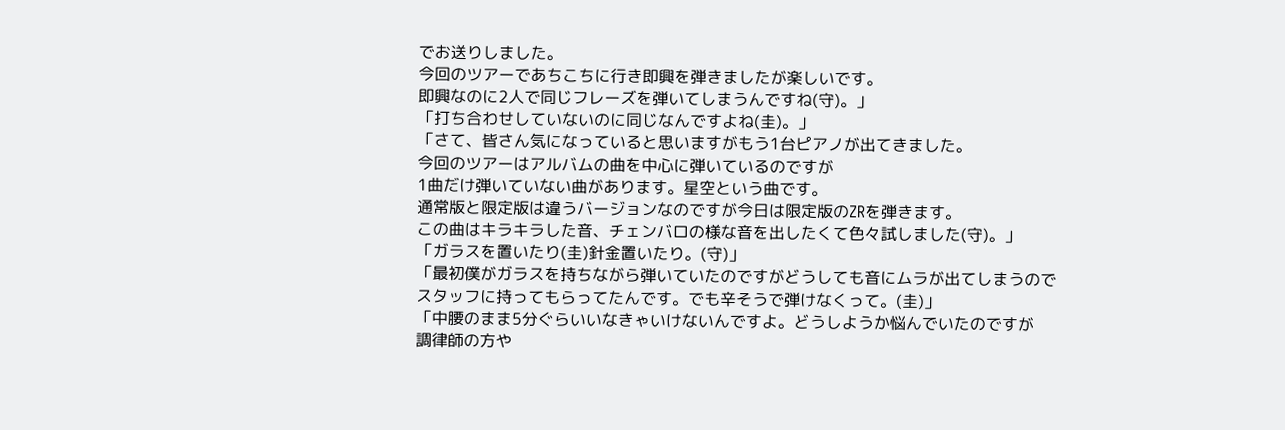でお送りしました。
今回のツアーであちこちに行き即興を弾きましたが楽しいです。
即興なのに2人で同じフレーズを弾いてしまうんですね(守)。」
「打ち合わせしていないのに同じなんですよね(圭)。」
「さて、皆さん気になっていると思いますがもう1台ピアノが出てきました。
今回のツアーはアルバムの曲を中心に弾いているのですが
1曲だけ弾いていない曲があります。星空という曲です。
通常版と限定版は違うバージョンなのですが今日は限定版のZRを弾きます。
この曲はキラキラした音、チェンバロの様な音を出したくて色々試しました(守)。」
「ガラスを置いたり(圭)針金置いたり。(守)」
「最初僕がガラスを持ちながら弾いていたのですがどうしても音にムラが出てしまうので
スタッフに持ってもらってたんです。でも辛そうで弾けなくって。(圭)」
「中腰のまま5分ぐらいいなきゃいけないんですよ。どうしようか悩んでいたのですが
調律師の方や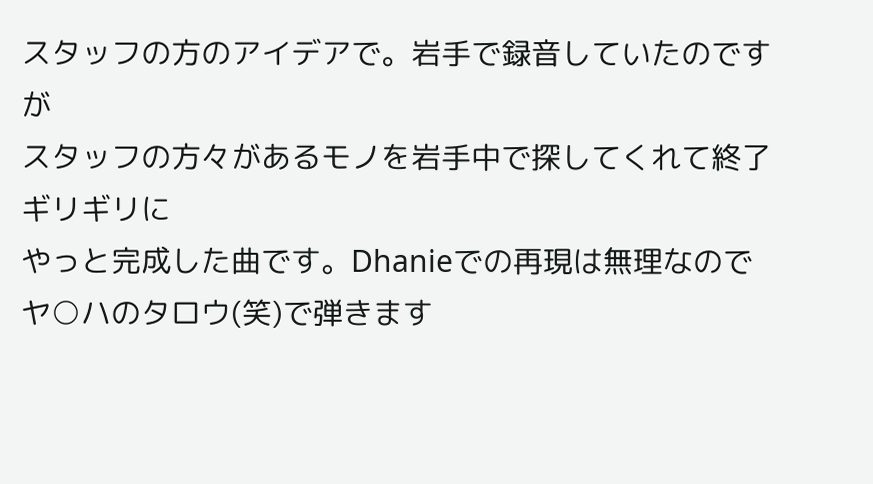スタッフの方のアイデアで。岩手で録音していたのですが
スタッフの方々があるモノを岩手中で探してくれて終了ギリギリに
やっと完成した曲です。Dhanieでの再現は無理なので
ヤ○ハのタロウ(笑)で弾きます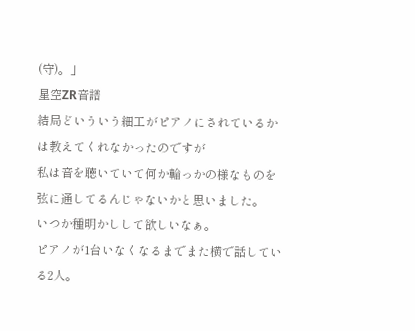(守)。」
星空ZR音譜
結局どいういう細工がピアノにされているかは教えてくれなかったのですが
私は音を聴いていて何か輪っかの様なものを弦に通してるんじゃないかと思いました。
いつか種明かしして欲しいなぁ。
ピアノが1台いなくなるまでまた横で話している2人。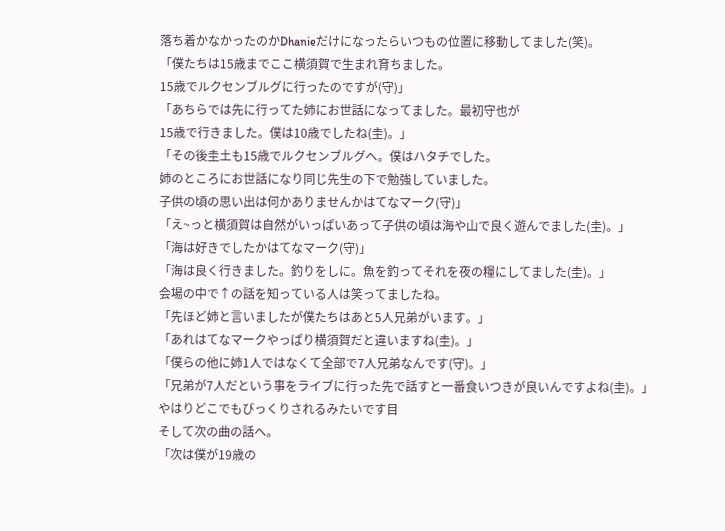落ち着かなかったのかDhanieだけになったらいつもの位置に移動してました(笑)。
「僕たちは15歳までここ横須賀で生まれ育ちました。
15歳でルクセンブルグに行ったのですが(守)」
「あちらでは先に行ってた姉にお世話になってました。最初守也が
15歳で行きました。僕は10歳でしたね(圭)。」
「その後圭土も15歳でルクセンブルグへ。僕はハタチでした。
姉のところにお世話になり同じ先生の下で勉強していました。
子供の頃の思い出は何かありませんかはてなマーク(守)」
「え~っと横須賀は自然がいっぱいあって子供の頃は海や山で良く遊んでました(圭)。」
「海は好きでしたかはてなマーク(守)」
「海は良く行きました。釣りをしに。魚を釣ってそれを夜の糧にしてました(圭)。」
会場の中で↑の話を知っている人は笑ってましたね。
「先ほど姉と言いましたが僕たちはあと5人兄弟がいます。」
「あれはてなマークやっぱり横須賀だと違いますね(圭)。」
「僕らの他に姉1人ではなくて全部で7人兄弟なんです(守)。」
「兄弟が7人だという事をライブに行った先で話すと一番食いつきが良いんですよね(圭)。」
やはりどこでもびっくりされるみたいです目
そして次の曲の話へ。
「次は僕が19歳の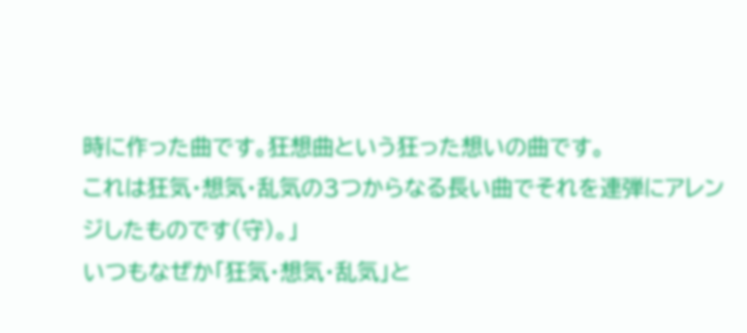時に作った曲です。狂想曲という狂った想いの曲です。
これは狂気・想気・乱気の3つからなる長い曲でそれを連弾にアレンジしたものです(守)。」
いつもなぜか「狂気・想気・乱気」と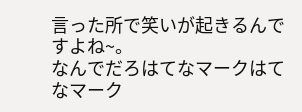言った所で笑いが起きるんですよね~。
なんでだろはてなマークはてなマーク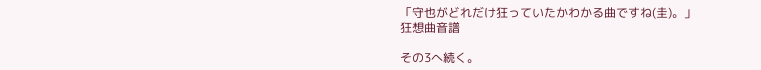「守也がどれだけ狂っていたかわかる曲ですね(圭)。」
狂想曲音譜

その3へ続く。